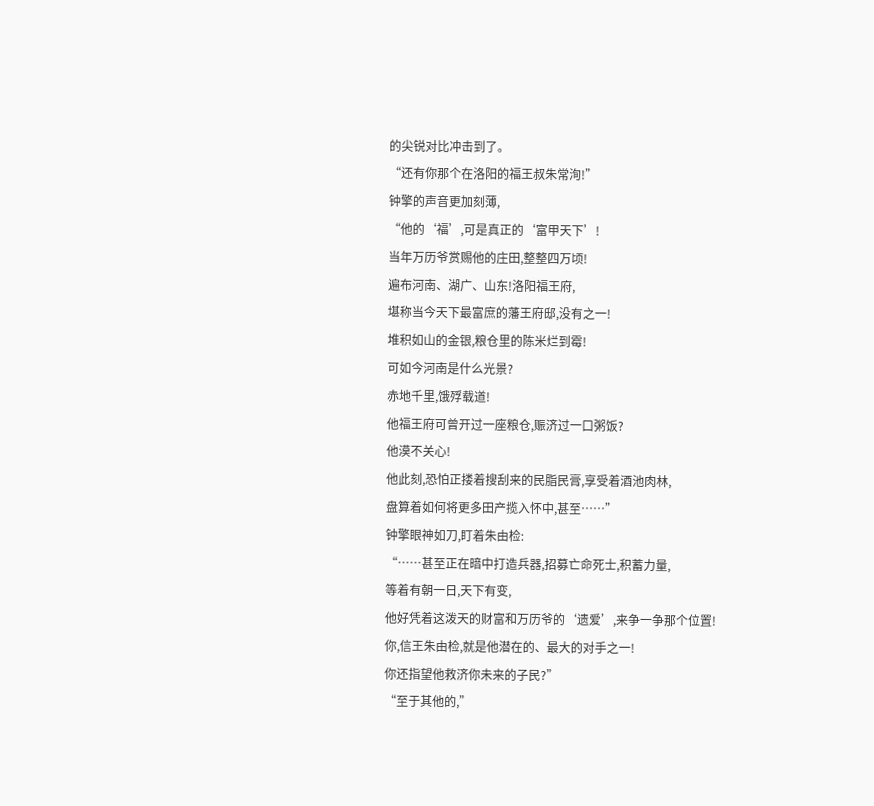的尖锐对比冲击到了。
“还有你那个在洛阳的福王叔朱常洵!”
钟擎的声音更加刻薄,
“他的‘福’,可是真正的‘富甲天下’!
当年万历爷赏赐他的庄田,整整四万顷!
遍布河南、湖广、山东!洛阳福王府,
堪称当今天下最富庶的藩王府邸,没有之一!
堆积如山的金银,粮仓里的陈米烂到霉!
可如今河南是什么光景?
赤地千里,饿殍载道!
他福王府可曾开过一座粮仓,赈济过一口粥饭?
他漠不关心!
他此刻,恐怕正搂着搜刮来的民脂民膏,享受着酒池肉林,
盘算着如何将更多田产揽入怀中,甚至……”
钟擎眼神如刀,盯着朱由检:
“……甚至正在暗中打造兵器,招募亡命死士,积蓄力量,
等着有朝一日,天下有变,
他好凭着这泼天的财富和万历爷的‘遗爱’,来争一争那个位置!
你,信王朱由检,就是他潜在的、最大的对手之一!
你还指望他救济你未来的子民?”
“至于其他的,”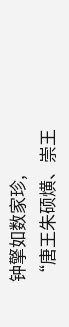钟擎如数家珍,
“唐王朱硕熿、崇王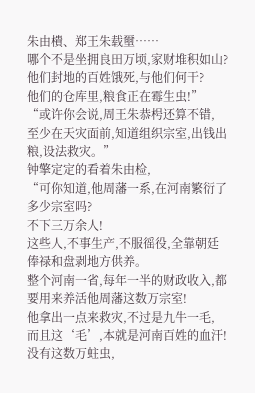朱由樻、郑王朱载壐……
哪个不是坐拥良田万顷,家财堆积如山?
他们封地的百姓饿死,与他们何干?
他们的仓库里,粮食正在霉生虫!”
“或许你会说,周王朱恭枵还算不错,
至少在天灾面前,知道组织宗室,出钱出粮,设法救灾。”
钟擎定定的看着朱由检,
“可你知道,他周藩一系,在河南繁衍了多少宗室吗?
不下三万余人!
这些人,不事生产,不服徭役,全靠朝廷俸禄和盘剥地方供养。
整个河南一省,每年一半的财政收入,都要用来养活他周藩这数万宗室!
他拿出一点来救灾,不过是九牛一毛,
而且这‘毛’,本就是河南百姓的血汗!
没有这数万蛀虫,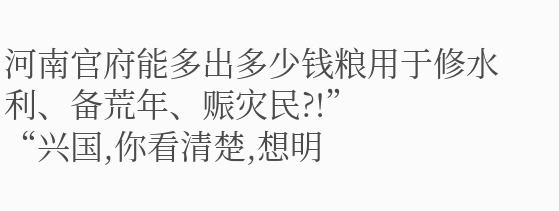河南官府能多出多少钱粮用于修水利、备荒年、赈灾民?!”
“兴国,你看清楚,想明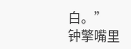白。”
钟擎嘴里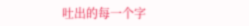吐出的每一个字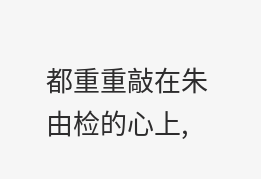都重重敲在朱由检的心上,